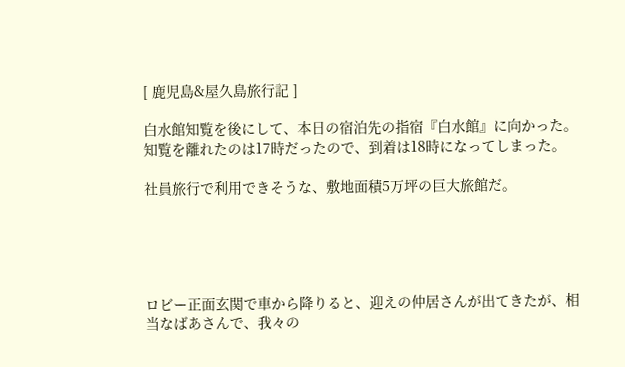[ 鹿児島&屋久島旅行記 ]

白水館知覧を後にして、本日の宿泊先の指宿『白水館』に向かった。知覧を離れたのは17時だったので、到着は18時になってしまった。

社員旅行で利用できそうな、敷地面積5万坪の巨大旅館だ。





ロビー正面玄関で車から降りると、迎えの仲居さんが出てきたが、相当なばあさんで、我々の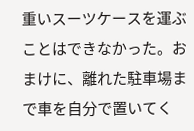重いスーツケースを運ぶことはできなかった。おまけに、離れた駐車場まで車を自分で置いてく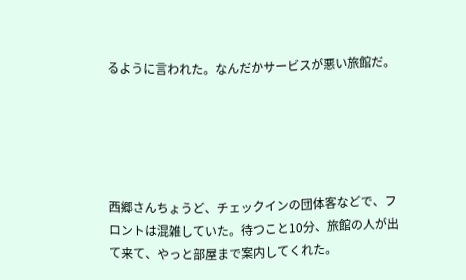るように言われた。なんだかサービスが悪い旅館だ。





西郷さんちょうど、チェックインの団体客などで、フロントは混雑していた。待つこと10分、旅館の人が出て来て、やっと部屋まで案内してくれた。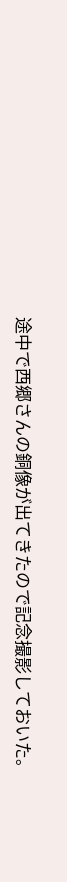途中で西郷さんの銅像が出てきたので記念撮影しておいた。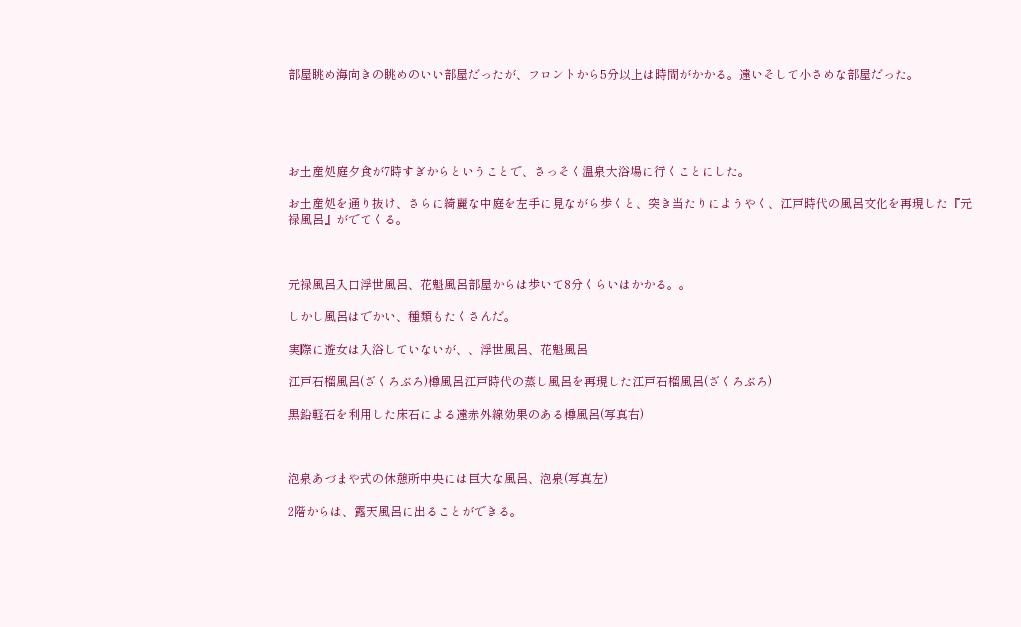部屋眺め海向きの眺めのいい部屋だったが、フロントから5分以上は時間がかかる。遠いそして小さめな部屋だった。





お土産処庭夕食が7時すぎからということで、さっそく温泉大浴場に行くことにした。

お土産処を通り抜け、さらに綺麗な中庭を左手に見ながら歩くと、突き当たりにようやく、江戸時代の風呂文化を再現した『元禄風呂』がでてくる。



元禄風呂入口浮世風呂、花魁風呂部屋からは歩いて8分くらいはかかる。。

しかし風呂はでかい、種類もたくさんだ。

実際に遊女は入浴していないが、、浮世風呂、花魁風呂

江戸石榴風呂(ざくろぶろ)樽風呂江戸時代の蒸し風呂を再現した江戸石榴風呂(ざくろぶろ)

黒鉛軽石を利用した床石による遠赤外線効果のある樽風呂(写真右)



泡泉あづまや式の休憩所中央には巨大な風呂、泡泉(写真左)

2階からは、露天風呂に出ることができる。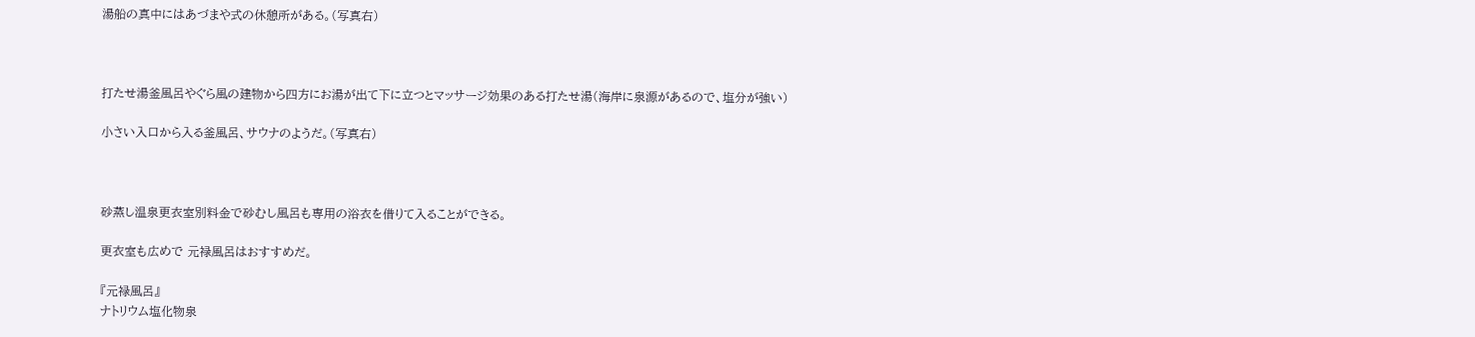湯船の真中にはあづまや式の休憩所がある。(写真右)



打たせ湯釜風呂やぐら風の建物から四方にお湯が出て下に立つとマッサージ効果のある打たせ湯(海岸に泉源があるので、塩分が強い)

小さい入口から入る釜風呂、サウナのようだ。(写真右)



砂蒸し温泉更衣室別料金で砂むし風呂も専用の浴衣を借りて入ることができる。

更衣室も広めで 元禄風呂はおすすめだ。

『元禄風呂』
ナトリウム塩化物泉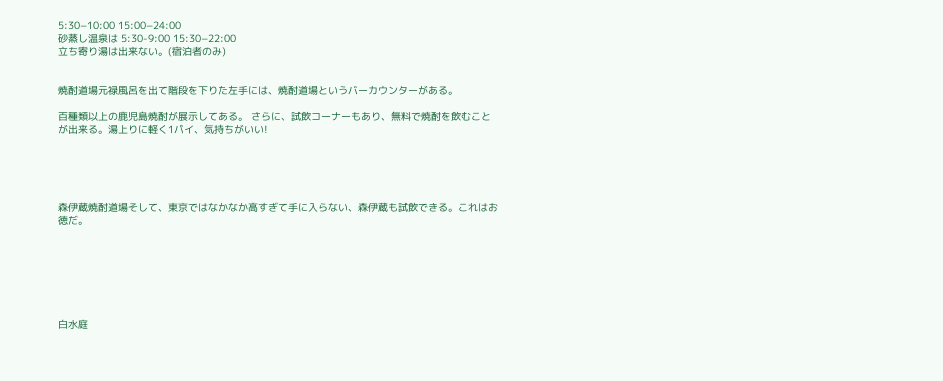5:30−10:00 15:00−24:00
砂蒸し温泉は 5:30-9:00 15:30−22:00
立ち寄り湯は出来ない。(宿泊者のみ)


焼酎道場元禄風呂を出て階段を下りた左手には、焼酎道場というバーカウンターがある。

百種類以上の鹿児島焼酎が展示してある。 さらに、試飲コーナーもあり、無料で焼酎を飲むことが出来る。湯上りに軽く1パイ、気持ちがいい!





森伊蔵焼酎道場そして、東京ではなかなか高すぎて手に入らない、森伊蔵も試飲できる。これはお徳だ。







白水庭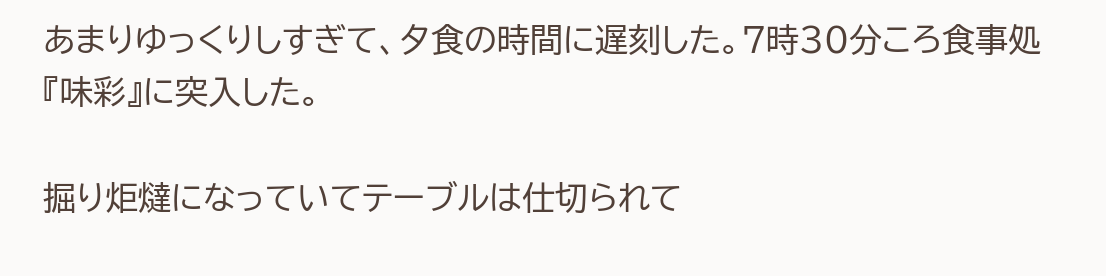あまりゆっくりしすぎて、夕食の時間に遅刻した。7時30分ころ食事処『味彩』に突入した。

掘り炬燵になっていてテーブルは仕切られて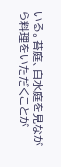いる。苔庭、白水庭を見ながら料理をいただくことが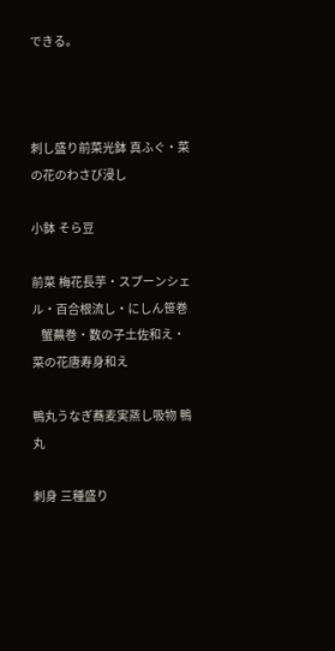できる。



刺し盛り前菜光鉢 真ふぐ・菜の花のわさび浸し

小鉢 そら豆

前菜 梅花長芋・スプーンシェル・百合根流し・にしん笹巻
   蟹蕪巻・数の子土佐和え・菜の花唐寿身和え

鴨丸うなぎ蕎麦実蒸し吸物 鴨丸

刺身 三種盛り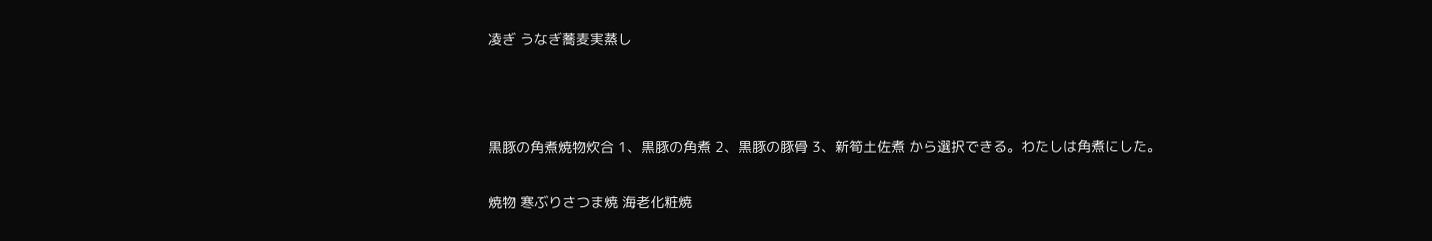凌ぎ うなぎ蕎麦実蒸し



黒豚の角煮焼物炊合 1、黒豚の角煮 2、黒豚の豚骨 3、新筍土佐煮 から選択できる。わたしは角煮にした。

焼物 寒ぶりさつま焼 海老化粧焼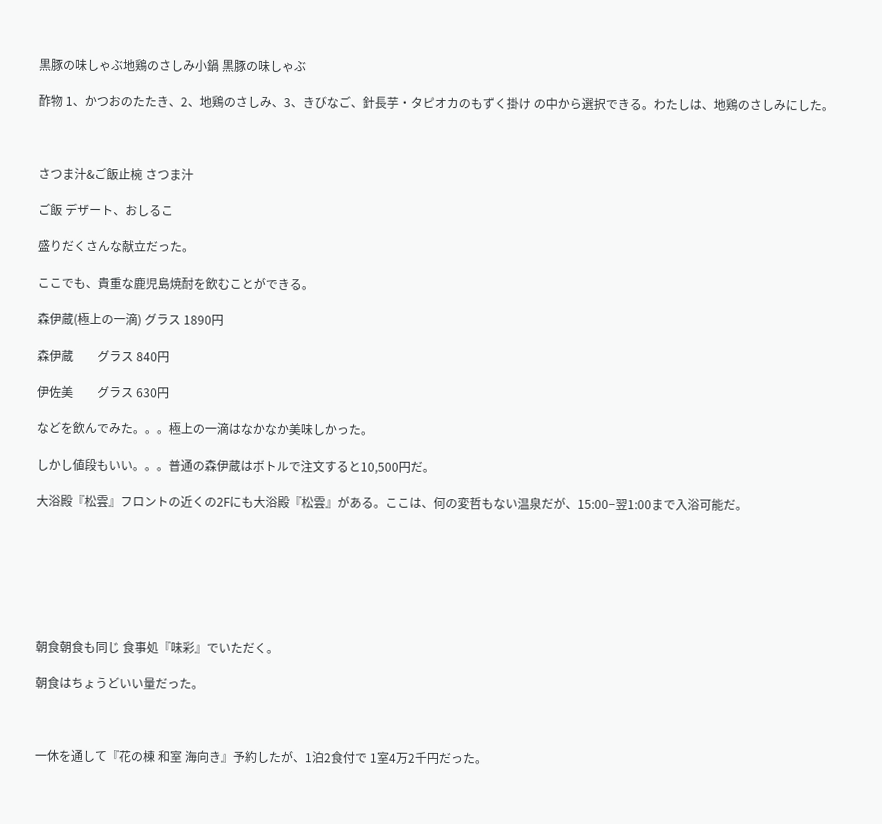黒豚の味しゃぶ地鶏のさしみ小鍋 黒豚の味しゃぶ

酢物 1、かつおのたたき、2、地鶏のさしみ、3、きびなご、針長芋・タピオカのもずく掛け の中から選択できる。わたしは、地鶏のさしみにした。



さつま汁&ご飯止椀 さつま汁

ご飯 デザート、おしるこ

盛りだくさんな献立だった。

ここでも、貴重な鹿児島焼酎を飲むことができる。

森伊蔵(極上の一滴) グラス 1890円

森伊蔵        グラス 840円

伊佐美        グラス 630円

などを飲んでみた。。。極上の一滴はなかなか美味しかった。

しかし値段もいい。。。普通の森伊蔵はボトルで注文すると10,500円だ。

大浴殿『松雲』フロントの近くの2Fにも大浴殿『松雲』がある。ここは、何の変哲もない温泉だが、15:00−翌1:00まで入浴可能だ。







朝食朝食も同じ 食事処『味彩』でいただく。

朝食はちょうどいい量だった。



一休を通して『花の棟 和室 海向き』予約したが、1泊2食付で 1室4万2千円だった。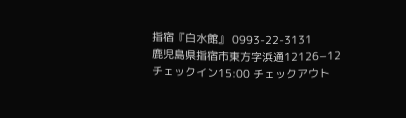指宿『白水館』 0993-22-3131
鹿児島県指宿市東方字浜通12126−12
チェックイン15:00 チェックアウト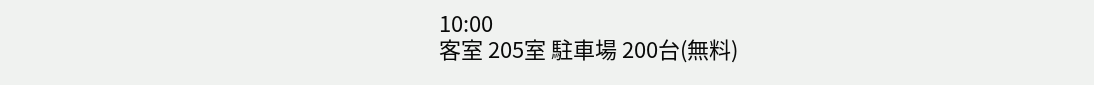10:00
客室 205室 駐車場 200台(無料)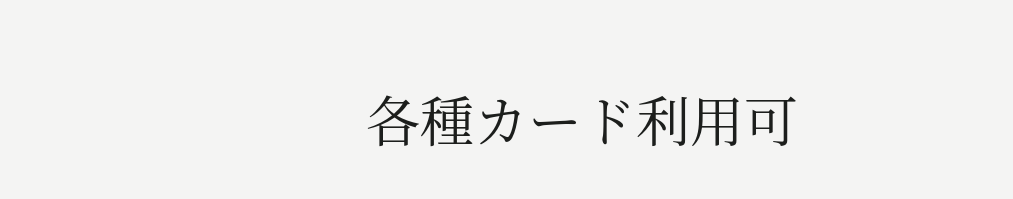各種カード利用可